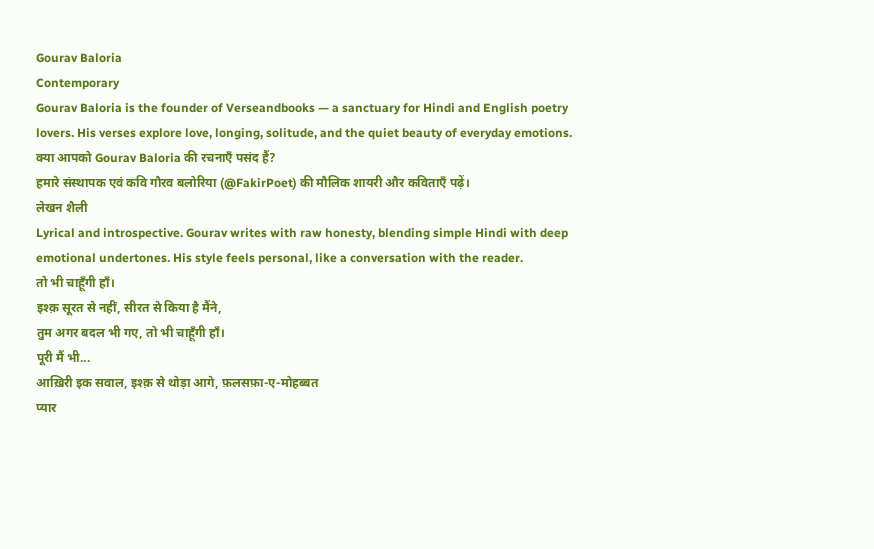Gourav Baloria
Contemporary
Gourav Baloria is the founder of Verseandbooks — a sanctuary for Hindi and English poetry lovers. His verses explore love, longing, solitude, and the quiet beauty of everyday emotions.
क्या आपको Gourav Baloria की रचनाएँ पसंद हैं?
हमारे संस्थापक एवं कवि गौरव बलोरिया (@FakirPoet) की मौलिक शायरी और कविताएँ पढ़ें।
लेखन शैली
Lyrical and introspective. Gourav writes with raw honesty, blending simple Hindi with deep emotional undertones. His style feels personal, like a conversation with the reader.
तो भी चाहूँगी हाँ।
इश्क़ सूरत से नहीं, सीरत से किया है मैंने,
तुम अगर बदल भी गए, तो भी चाहूँगी हाँ।
पूरी मैं भी...
आख़िरी इक सवाल, इश्क़ से थोड़ा आगे, फ़लसफ़ा-ए-मोहब्बत
प्यार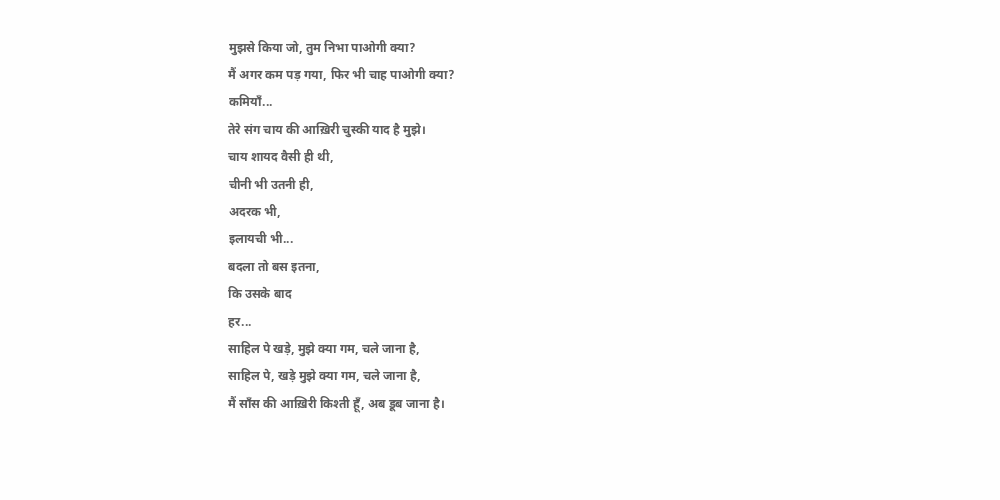मुझसे किया जो, तुम निभा पाओगी क्या?
मैं अगर कम पड़ गया, फिर भी चाह पाओगी क्या?
कमियाँ...
तेरे संग चाय की आख़िरी चुस्की याद है मुझे।
चाय शायद वैसी ही थी,
चीनी भी उतनी ही,
अदरक भी,
इलायची भी...
बदला तो बस इतना,
कि उसके बाद
हर...
साहिल पे खड़े, मुझे क्या गम, चले जाना है,
साहिल पे, खड़े मुझे क्या गम, चले जाना है,
मैं साँस की आख़िरी किश्ती हूँ, अब डूब जाना है।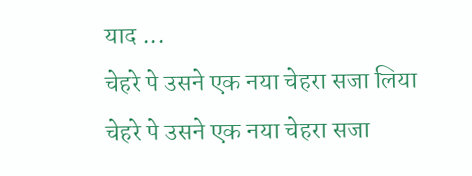याद ...
चेहरे पे उसने एक नया चेहरा सजा लिया
चेहरे पे उसने एक नया चेहरा सजा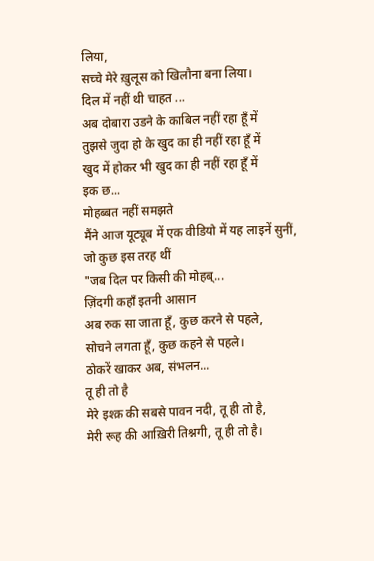लिया,
सच्चे मेरे ख़ुलूस को खिलौना बना लिया।
दिल में नहीं थी चाहत ...
अब दोबारा उडने के काबिल नहीं रहा हूँ में
तुझसे जुदा हो के खुद का ही नहीं रहा हूँ में
खुद में होकर भी खुद का ही नहीं रहा हूँ में
इक छ...
मोहब्बत नहीं समझते
मैंने आज यूट्यूब में एक वीडियो में यह लाइनें सुनीं, जो कुछ इस तरह थीं
"जब दिल पर किसी की मोहब्...
ज़िंदगी कहाँ इतनी आसान
अब रुक सा जाता हूँ, कुछ करने से पहले,
सोचने लगता हूँ, कुछ कहने से पहले।
ठोकरें खाकर अब, संभलन...
तू ही तो है
मेरे इश्क़ की सबसे पावन नदी, तू ही तो है,
मेरी रूह की आख़िरी तिश्नगी, तू ही तो है।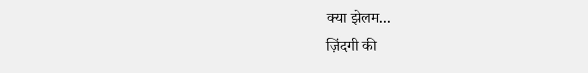क्या झेलम...
ज़िंदगी की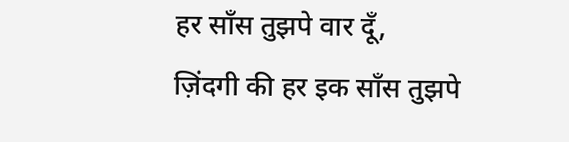हर साँस तुझपे वार दूँ,
ज़िंदगी की हर इक साँस तुझपे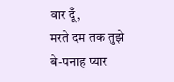वार दूँ,
मरते दम तक तुझे बे-पनाह प्यार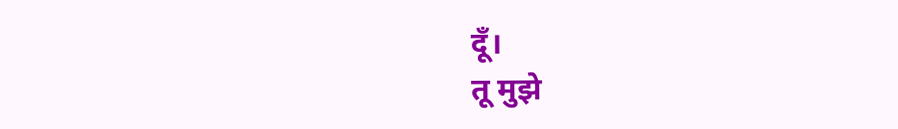दूँ।
तू मुझे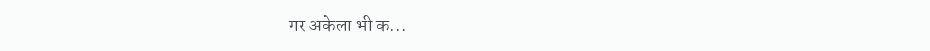गर अकेला भी क...